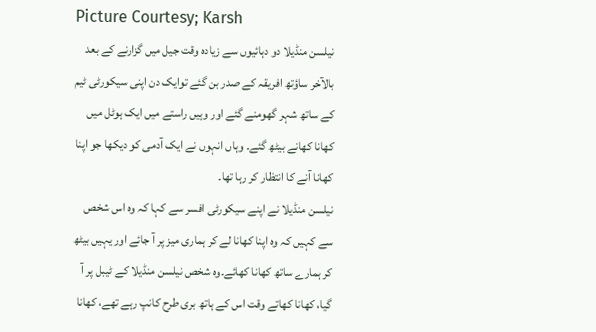Picture Courtesy; Karsh
نیلسن منڈیلا دو دہائیوں سے زیادہ وقت جیل میں گزارنے کے بعد بالآخر ساؤتھ افریقہ کے صدر بن گئے توایک دن اپنی سیکورٹی ٹیم کے ساتھ شہر گھومنے گئے اور وہیں راستے میں ایک ہوٹل میں کھانا کھانے بیٹھ گئے۔ وہاں انہوں نے ایک آدمی کو دیکھا جو اپنا کھانا آنے کا انتظار کر رہا تھا۔
نیلسن منڈیلا نے اپنے سیکورٹی افسر سے کہا کہ وہ اس شخص سے کہیں کہ وہ اپنا کھانا لے کر ہماری میز پر آ جائے اور یہیں بیٹھ کر ہمارے ساتھ کھانا کھائے۔وہ شخص نیلسن منڈیلا کے ٹیبل پر آ گیا، کھانا کھاتے وقت اس کے ہاتھ بری طرح کانپ رہے تھے، کھانا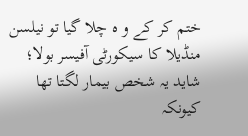ختم کر کے و ہ چلا گیا تو نیلسن منڈیلا کا سیکورٹی آفیسر بولا؛ شاید یہ شخص بیمار لگتا تھا کیونکہ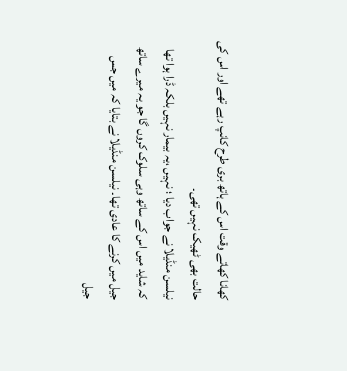کھانا کھاتے وقت اس کے ہاتھ بری طرح کانپ رہے تھے اور اس کی حالت بھی ٹھیک نہیں تھی۔
نیلسن منڈیلا نے جواب دیا ؛ نہیں ،یہ بیمار نہیں بلکہ ڈرا ہوا تھا کہ شاید میں اس کے ساتھ وہی سلوک کروں گا جو یہ میرے ساتھ جیل میں کرنے کا عادی تھا۔ نیلسن منڈیلا نے بتایا کہ میں جس جیل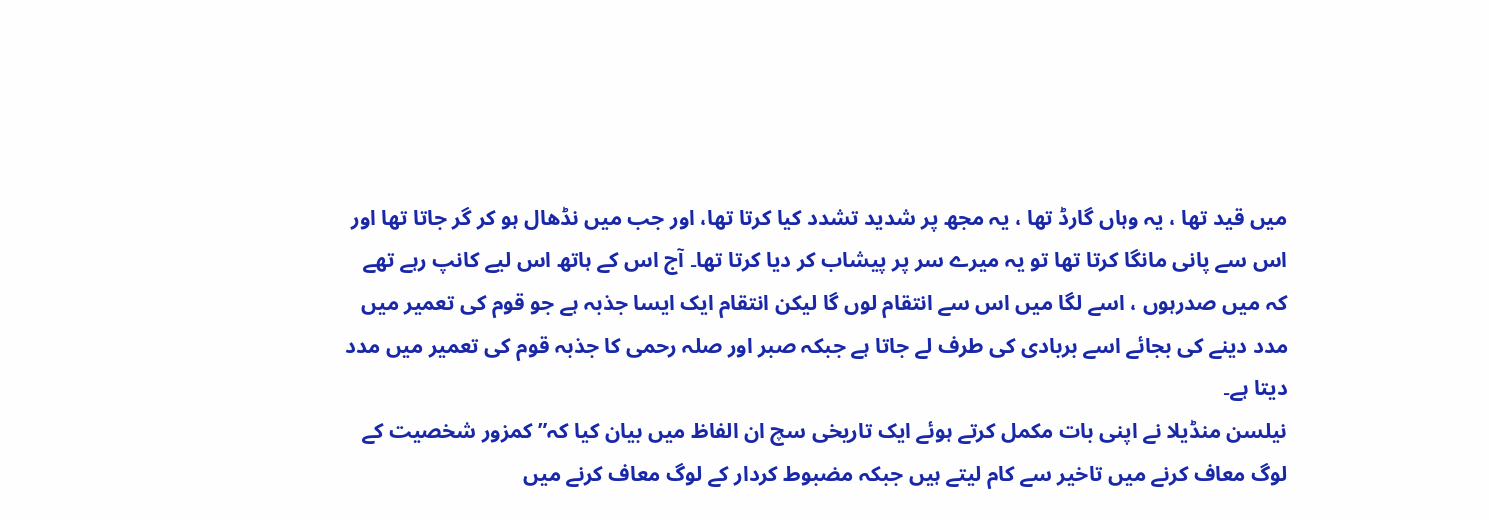میں قید تھا ، یہ وہاں گارڈ تھا ، یہ مجھ پر شدید تشدد کیا کرتا تھا، اور جب میں نڈھال ہو کر گر جاتا تھا اور اس سے پانی مانگا کرتا تھا تو یہ میرے سر پر پیشاب کر دیا کرتا تھا۔ آج اس کے ہاتھ اس لیے کانپ رہے تھے کہ میں صدرہوں ، اسے لگا میں اس سے انتقام لوں گا لیکن انتقام ایک ایسا جذبہ ہے جو قوم کی تعمیر میں مدد دینے کی بجائے اسے بربادی کی طرف لے جاتا ہے جبکہ صبر اور صلہ رحمی کا جذبہ قوم کی تعمیر میں مدد دیتا ہے۔
نیلسن منڈیلا نے اپنی بات مکمل کرتے ہوئے ایک تاریخی سچ ان الفاظ میں بیان کیا کہ” کمزور شخصیت کے لوگ معاف کرنے میں تاخیر سے کام لیتے ہیں جبکہ مضبوط کردار کے لوگ معاف کرنے میں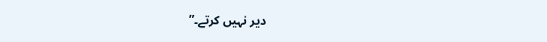دیر نہیں کرتے۔”